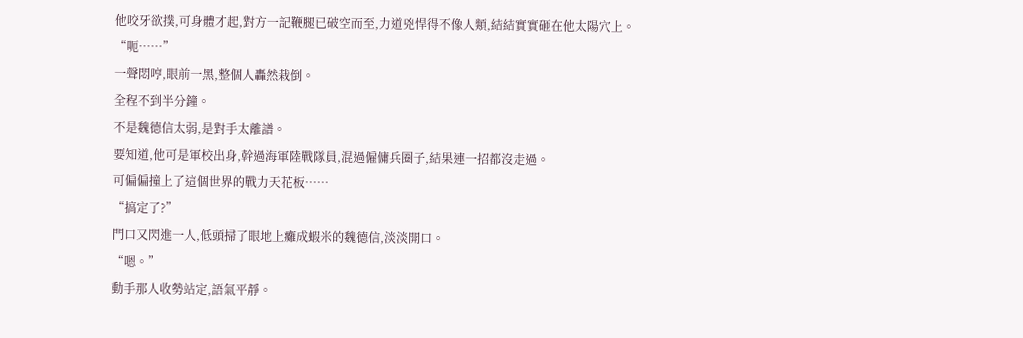他咬牙欲撲,可身體才起,對方一記鞭腿已破空而至,力道兇悍得不像人類,結結實實砸在他太陽穴上。
“呃……”
一聲悶哼,眼前一黑,整個人轟然栽倒。
全程不到半分鐘。
不是魏德信太弱,是對手太離譜。
要知道,他可是軍校出身,幹過海軍陸戰隊員,混過僱傭兵圈子,結果連一招都沒走過。
可偏偏撞上了這個世界的戰力天花板……
“搞定了?”
門口又閃進一人,低頭掃了眼地上癱成蝦米的魏德信,淡淡開口。
“嗯。”
動手那人收勢站定,語氣平靜。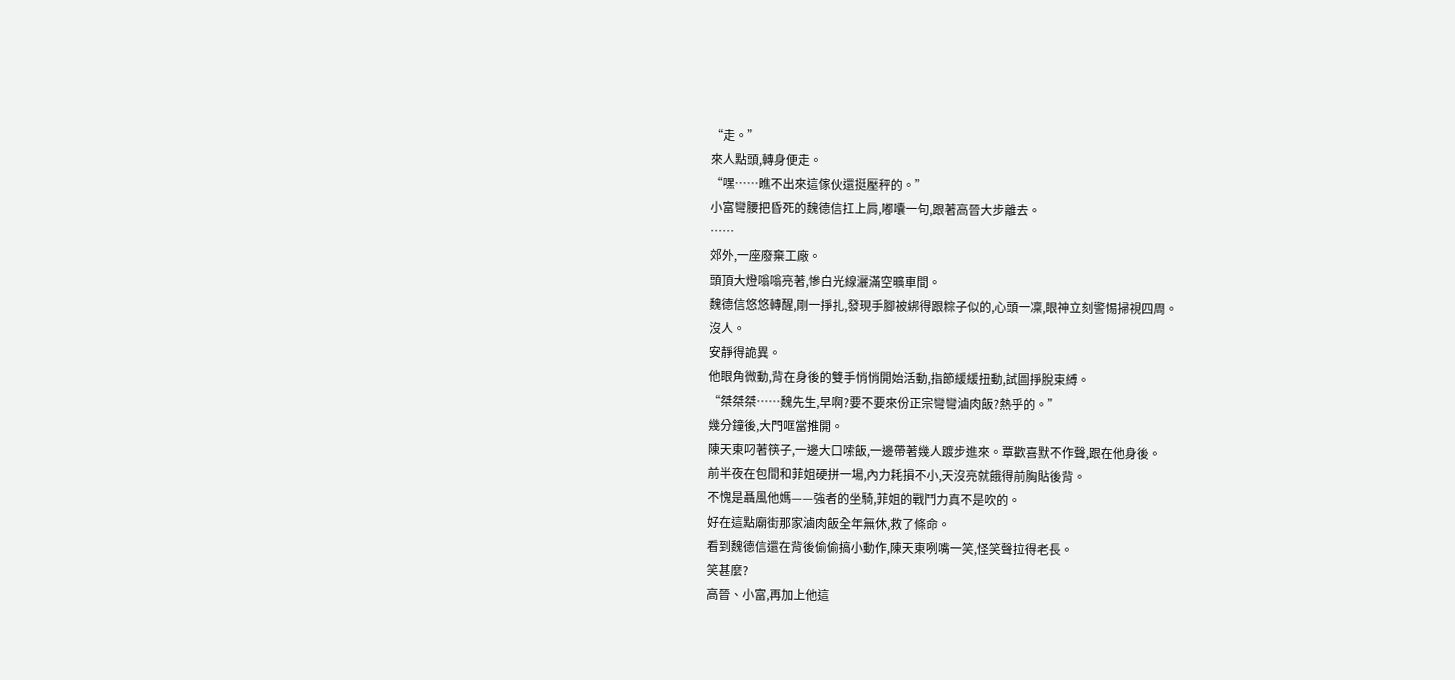“走。”
來人點頭,轉身便走。
“嘿……瞧不出來這傢伙還挺壓秤的。”
小富彎腰把昏死的魏德信扛上肩,嘟囔一句,跟著高晉大步離去。
……
郊外,一座廢棄工廠。
頭頂大燈嗡嗡亮著,慘白光線灑滿空曠車間。
魏德信悠悠轉醒,剛一掙扎,發現手腳被綁得跟粽子似的,心頭一凜,眼神立刻警惕掃視四周。
沒人。
安靜得詭異。
他眼角微動,背在身後的雙手悄悄開始活動,指節緩緩扭動,試圖掙脫束縛。
“桀桀桀……魏先生,早啊?要不要來份正宗彎彎滷肉飯?熱乎的。”
幾分鐘後,大門哐當推開。
陳天東叼著筷子,一邊大口嗦飯,一邊帶著幾人踱步進來。覃歡喜默不作聲,跟在他身後。
前半夜在包間和菲姐硬拼一場,內力耗損不小,天沒亮就餓得前胸貼後背。
不愧是聶風他媽——強者的坐騎,菲姐的戰鬥力真不是吹的。
好在這點廟街那家滷肉飯全年無休,救了條命。
看到魏德信還在背後偷偷搞小動作,陳天東咧嘴一笑,怪笑聲拉得老長。
笑甚麼?
高晉、小富,再加上他這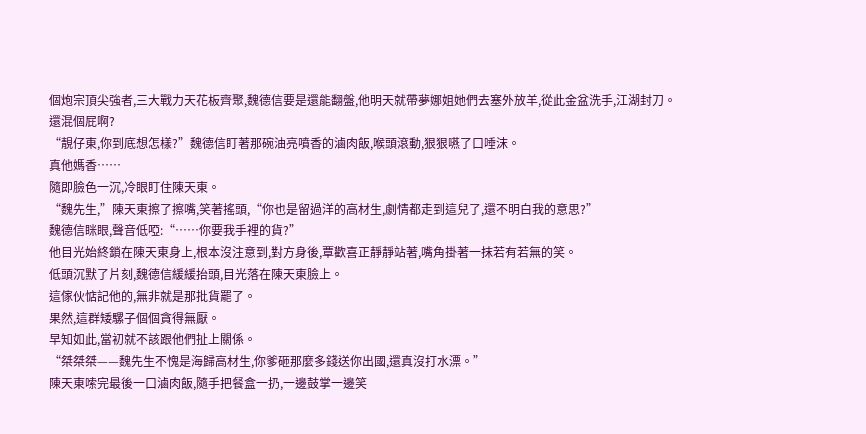個炮宗頂尖強者,三大戰力天花板齊聚,魏德信要是還能翻盤,他明天就帶夢娜姐她們去塞外放羊,從此金盆洗手,江湖封刀。
還混個屁啊?
“靚仔東,你到底想怎樣?”魏德信盯著那碗油亮噴香的滷肉飯,喉頭滾動,狠狠嚥了口唾沫。
真他媽香……
隨即臉色一沉,冷眼盯住陳天東。
“魏先生,”陳天東擦了擦嘴,笑著搖頭,“你也是留過洋的高材生,劇情都走到這兒了,還不明白我的意思?”
魏德信眯眼,聲音低啞:“……你要我手裡的貨?”
他目光始終鎖在陳天東身上,根本沒注意到,對方身後,覃歡喜正靜靜站著,嘴角掛著一抹若有若無的笑。
低頭沉默了片刻,魏德信緩緩抬頭,目光落在陳天東臉上。
這傢伙惦記他的,無非就是那批貨罷了。
果然,這群矮騾子個個貪得無厭。
早知如此,當初就不該跟他們扯上關係。
“桀桀桀——魏先生不愧是海歸高材生,你爹砸那麼多錢送你出國,還真沒打水漂。”
陳天東嗦完最後一口滷肉飯,隨手把餐盒一扔,一邊鼓掌一邊笑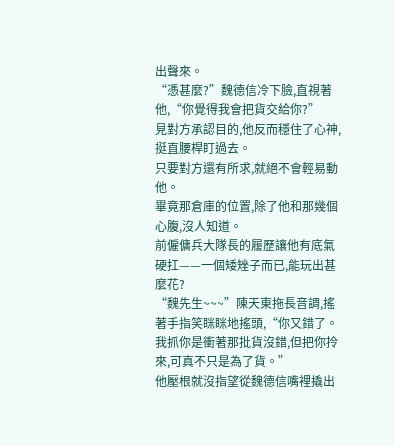出聲來。
“憑甚麼?”魏德信冷下臉,直視著他,“你覺得我會把貨交給你?”
見對方承認目的,他反而穩住了心神,挺直腰桿盯過去。
只要對方還有所求,就絕不會輕易動他。
畢竟那倉庫的位置,除了他和那幾個心腹,沒人知道。
前僱傭兵大隊長的履歷讓他有底氣硬扛——一個矮矬子而已,能玩出甚麼花?
“魏先生~~~”陳天東拖長音調,搖著手指笑眯眯地搖頭,“你又錯了。我抓你是衝著那批貨沒錯,但把你拎來,可真不只是為了貨。”
他壓根就沒指望從魏德信嘴裡撬出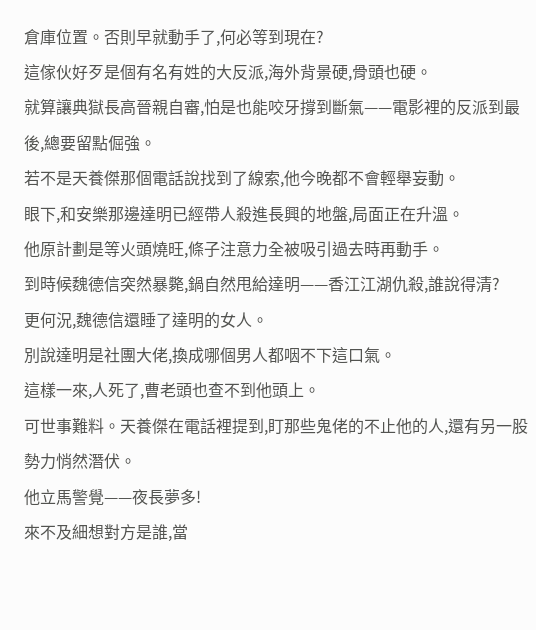倉庫位置。否則早就動手了,何必等到現在?
這傢伙好歹是個有名有姓的大反派,海外背景硬,骨頭也硬。
就算讓典獄長高晉親自審,怕是也能咬牙撐到斷氣——電影裡的反派到最後,總要留點倔強。
若不是天養傑那個電話說找到了線索,他今晚都不會輕舉妄動。
眼下,和安樂那邊達明已經帶人殺進長興的地盤,局面正在升溫。
他原計劃是等火頭燒旺,條子注意力全被吸引過去時再動手。
到時候魏德信突然暴斃,鍋自然甩給達明——香江江湖仇殺,誰說得清?
更何況,魏德信還睡了達明的女人。
別說達明是社團大佬,換成哪個男人都咽不下這口氣。
這樣一來,人死了,曹老頭也查不到他頭上。
可世事難料。天養傑在電話裡提到,盯那些鬼佬的不止他的人,還有另一股勢力悄然潛伏。
他立馬警覺——夜長夢多!
來不及細想對方是誰,當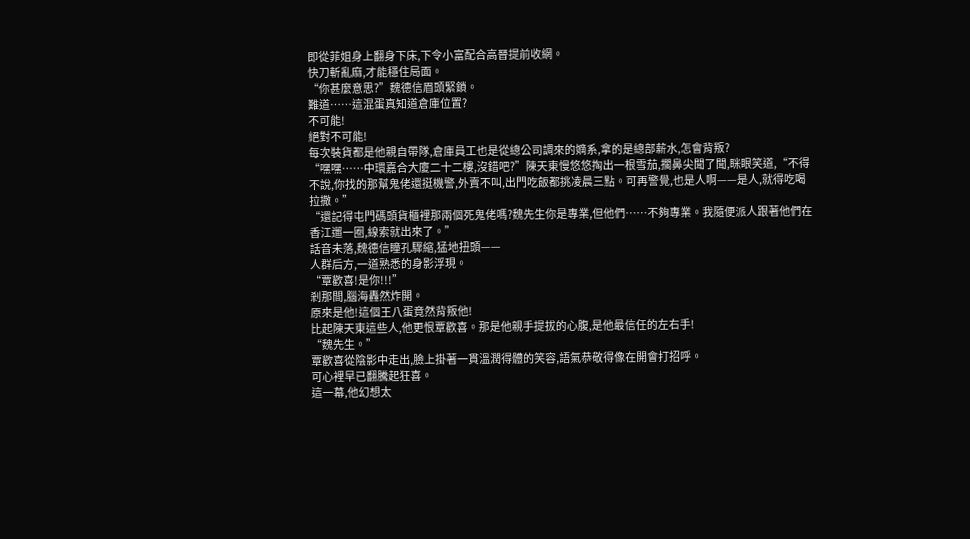即從菲姐身上翻身下床,下令小富配合高晉提前收網。
快刀斬亂麻,才能穩住局面。
“你甚麼意思?”魏德信眉頭緊鎖。
難道……這混蛋真知道倉庫位置?
不可能!
絕對不可能!
每次裝貨都是他親自帶隊,倉庫員工也是從總公司調來的嫡系,拿的是總部薪水,怎會背叛?
“嘿嘿……中環嘉合大廈二十二樓,沒錯吧?”陳天東慢悠悠掏出一根雪茄,擱鼻尖聞了聞,眯眼笑道,“不得不說,你找的那幫鬼佬還挺機警,外賣不叫,出門吃飯都挑凌晨三點。可再警覺,也是人啊——是人,就得吃喝拉撒。”
“還記得屯門碼頭貨櫃裡那兩個死鬼佬嗎?魏先生你是專業,但他們……不夠專業。我隨便派人跟著他們在香江遛一圈,線索就出來了。”
話音未落,魏德信瞳孔驟縮,猛地扭頭——
人群后方,一道熟悉的身影浮現。
“覃歡喜!是你!!!”
剎那間,腦海轟然炸開。
原來是他!這個王八蛋竟然背叛他!
比起陳天東這些人,他更恨覃歡喜。那是他親手提拔的心腹,是他最信任的左右手!
“魏先生。”
覃歡喜從陰影中走出,臉上掛著一貫溫潤得體的笑容,語氣恭敬得像在開會打招呼。
可心裡早已翻騰起狂喜。
這一幕,他幻想太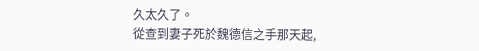久太久了。
從查到妻子死於魏德信之手那天起,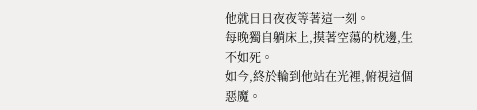他就日日夜夜等著這一刻。
每晚獨自躺床上,摸著空蕩的枕邊,生不如死。
如今,終於輪到他站在光裡,俯視這個惡魔。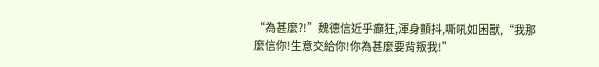“為甚麼?!”魏德信近乎癲狂,渾身顫抖,嘶吼如困獸,“我那麼信你!生意交給你!你為甚麼要背叛我!”